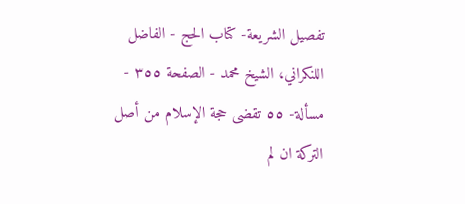تفصيل الشريعة- كتاب الحج - الفاضل اللنكراني، الشيخ محمد - الصفحة ٣٥٥ - مسألة- ٥٥ تقضى حجة الإسلام من أصل التركة ان لم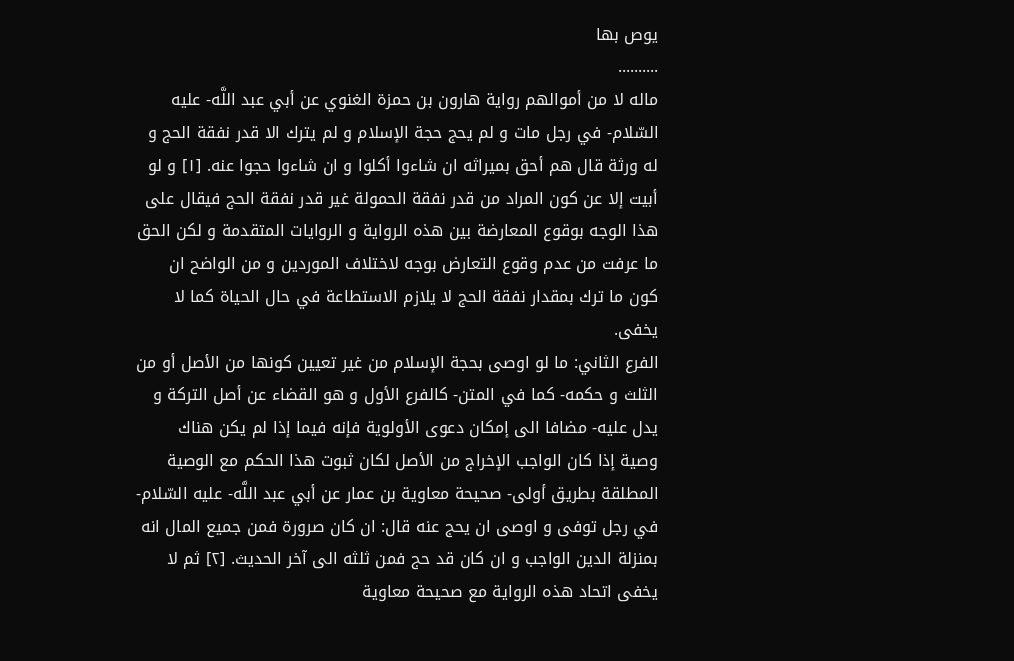يوص بها
..........
ماله لا من أموالهم رواية هارون بن حمزة الغنوي عن أبي عبد اللَّه- عليه السّلام- في رجل مات و لم يحج حجة الإسلام و لم يترك الا قدر نفقة الحج و له ورثة قال هم أحق بميراثه ان شاءوا أكلوا و ان شاءوا حجوا عنه. [١] و لو أبيت إلا عن كون المراد من قدر نفقة الحمولة غير قدر نفقة الحج فيقال على هذا الوجه بوقوع المعارضة بين هذه الرواية و الروايات المتقدمة و لكن الحق ما عرفت من عدم وقوع التعارض بوجه لاختلاف الموردين و من الواضح ان كون ما ترك بمقدار نفقة الحج لا يلازم الاستطاعة في حال الحياة كما لا يخفى.
الفرع الثاني: ما لو اوصى بحجة الإسلام من غير تعيين كونها من الأصل أو من الثلث و حكمه- كما في المتن- كالفرع الأول و هو القضاء عن أصل التركة و يدل عليه- مضافا الى إمكان دعوى الأولوية فإنه فيما إذا لم يكن هناك وصية إذا كان الواجب الإخراج من الأصل لكان ثبوت هذا الحكم مع الوصية المطلقة بطريق أولى- صحيحة معاوية بن عمار عن أبي عبد اللَّه- عليه السّلام- في رجل توفى و اوصى ان يحج عنه قال: ان كان صرورة فمن جميع المال انه بمنزلة الدين الواجب و ان كان قد حج فمن ثلثه الى آخر الحديث. [٢] ثم لا يخفى اتحاد هذه الرواية مع صحيحة معاوية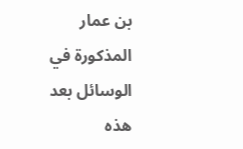بن عمار المذكورة في الوسائل بعد هذه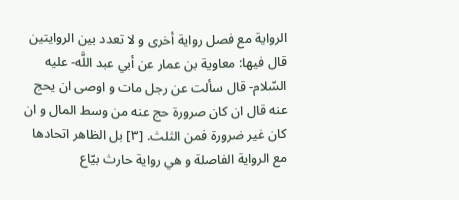الرواية مع فصل رواية أخرى و لا تعدد بين الروايتين قال فيها: معاوية بن عمار عن أبي عبد اللَّه- عليه السّلام- قال سألت عن رجل مات و اوصى ان يحج عنه قال ان كان صرورة حج عنه من وسط المال و ان كان غير ضرورة فمن الثلث. [٣] بل الظاهر اتحادها مع الرواية الفاصلة و هي رواية حارث بيّاع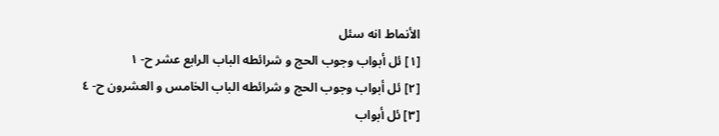الأنماط انه سئل
[١] ئل أبواب وجوب الحج و شرائطه الباب الرابع عشر ح- ١
[٢] ئل أبواب وجوب الحج و شرائطه الباب الخامس و العشرون ح- ٤
[٣] ئل أبواب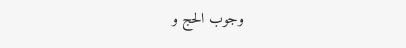وجوب الحج و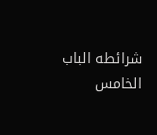شرائطه الباب الخامس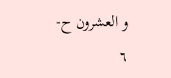و العشرون ح- ٦